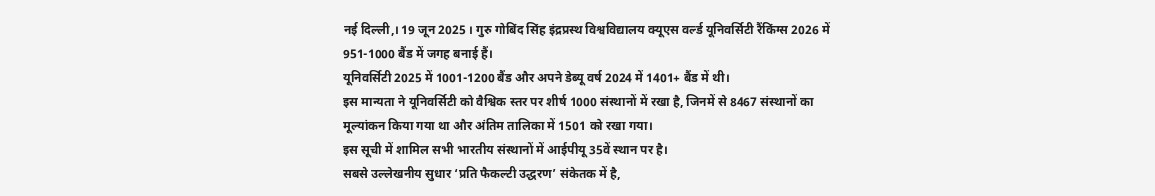नई दिल्ली,। 19 जून 2025 । गुरु गोबिंद सिंह इंद्रप्रस्थ विश्वविद्यालय क्यूएस वर्ल्ड यूनिवर्सिटी रैंकिंग्स 2026 में 951-1000 बैंड में जगह बनाई हैं।
यूनिवर्सिटी 2025 में 1001-1200 बैंड और अपने डेब्यू वर्ष 2024 में 1401+ बैंड में थी।
इस मान्यता ने यूनिवर्सिटी को वैश्विक स्तर पर शीर्ष 1000 संस्थानों में रखा है, जिनमें से 8467 संस्थानों का मूल्यांकन किया गया था और अंतिम तालिका में 1501 को रखा गया।
इस सूची में शामिल सभी भारतीय संस्थानों में आईपीयू 35वें स्थान पर है।
सबसे उल्लेखनीय सुधार ‘प्रति फैकल्टी उद्धरण’ संकेतक में है,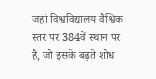जहां विश्वविद्यालय वैश्विक स्तर पर 384वें स्थान पर है, जो इसके बढ़ते शोध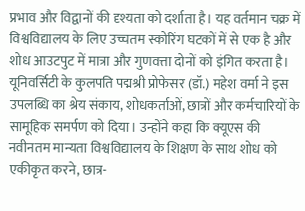प्रभाव और विद्वानों की दृश्यता को दर्शाता है। यह वर्तमान चक्र में विश्वविद्यालय के लिए उच्चतम स्कोरिंग घटकों में से एक है और शोध आउटपुट में मात्रा और गुणवत्ता दोनों को इंगित करता है।
यूनिवर्सिटी के कुलपति पद्मश्री प्रोफेसर (डॉ.) महेश वर्मा ने इस उपलब्धि का श्रेय संकाय, शोधकर्ताओं, छात्रों और कर्मचारियों के सामूहिक समर्पण को दिया। उन्होंने कहा कि क्यूएस की नवीनतम मान्यता विश्वविद्यालय के शिक्षण के साथ शोध को एकीकृत करने, छात्र-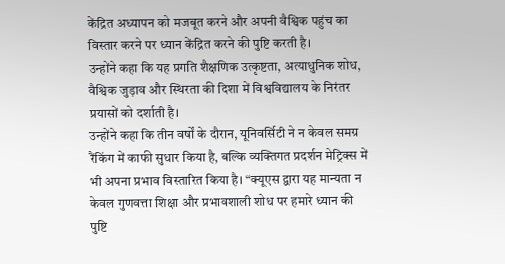केंद्रित अध्यापन को मजबूत करने और अपनी वैश्विक पहुंच का विस्तार करने पर ध्यान केंद्रित करने की पुष्टि करती है।
उन्होंने कहा कि यह प्रगति शैक्षणिक उत्कृष्टता, अत्याधुनिक शोध, वैश्विक जुड़ाव और स्थिरता की दिशा में विश्वविद्यालय के निरंतर प्रयासों को दर्शाती है।
उन्होंने कहा कि तीन वर्षों के दौरान, यूनिवर्सिटी ने न केवल समग्र रैंकिंग में काफी सुधार किया है, बल्कि व्यक्तिगत प्रदर्शन मेट्रिक्स में भी अपना प्रभाव विस्तारित किया है। “क्यूएस द्वारा यह मान्यता न केवल गुणवत्ता शिक्षा और प्रभावशाली शोध पर हमारे ध्यान की पुष्टि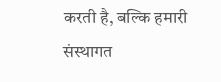करती है, बल्कि हमारी संस्थागत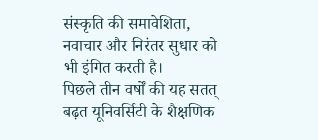संस्कृति की समावेशिता, नवाचार और निरंतर सुधार को भी इंगित करती है।
पिछले तीन वर्षों की यह सतत् बढ़त यूनिवर्सिटी के शैक्षणिक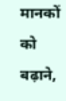मानकों को बढ़ाने,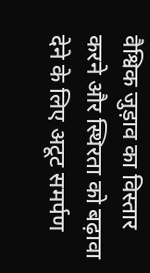वैश्विक जुड़ाव का विस्तार करने और स्थिरता को बढ़ावा देने के लिए अटूट समर्पण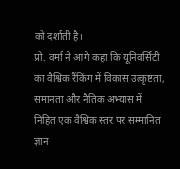को दर्शाती है।
प्रो. वर्मा ने आगे कहा कि यूनिवर्सिटी का वैश्विक रैंकिंग में विकास उत्कृष्टता, समानता और नैतिक अभ्यास में निहित एक वैश्विक स्तर पर सम्मानित ज्ञान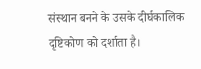संस्थान बनने के उसके दीर्घकालिक दृष्टिकोण को दर्शाता है।